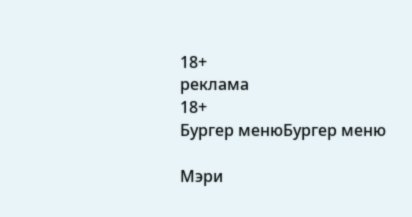18+
реклама
18+
Бургер менюБургер меню

Мэри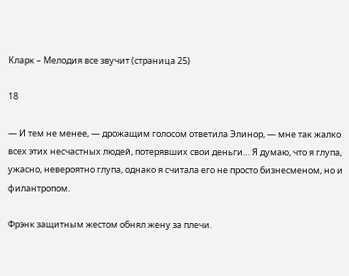Кларк – Мелодия все звучит (страница 25)

18

— И тем не менее, — дрожащим голосом ответила Элинор, — мне так жалко всех этих несчастных людей, потерявших свои деньги… Я думаю, что я глупа, ужасно, невероятно глупа, однако я считала его не просто бизнесменом, но и филантропом.

Фрэнк защитным жестом обнял жену за плечи.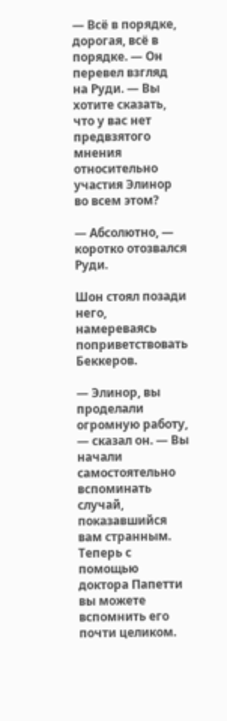— Всё в порядке, дорогая, всё в порядке. — Он перевел взгляд на Руди. — Вы хотите сказать, что у вас нет предвзятого мнения относительно участия Элинор во всем этом?

— Абсолютно, — коротко отозвался Руди.

Шон стоял позади него, намереваясь поприветствовать Беккеров.

— Элинор, вы проделали огромную работу, — сказал он. — Вы начали самостоятельно вспоминать случай, показавшийся вам странным. Теперь с помощью доктора Папетти вы можете вспомнить его почти целиком.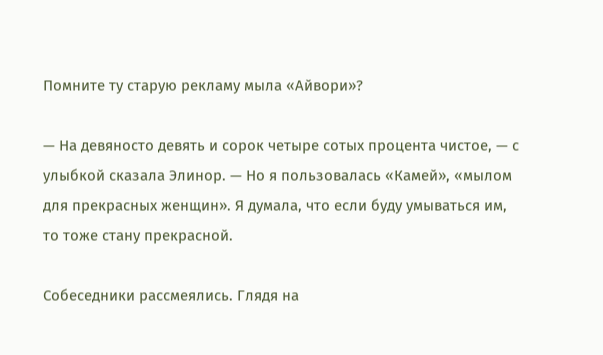Помните ту старую рекламу мыла «Айвори»?

— На девяносто девять и сорок четыре сотых процента чистое, — с улыбкой сказала Элинор. — Но я пользовалась «Камей», «мылом для прекрасных женщин». Я думала, что если буду умываться им, то тоже стану прекрасной.

Собеседники рассмеялись. Глядя на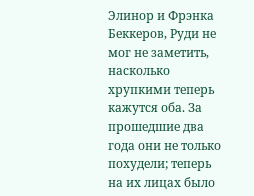Элинор и Фрэнка Беккеров, Руди не мог не заметить, насколько хрупкими теперь кажутся оба. За прошедшие два года они не только похудели; теперь на их лицах было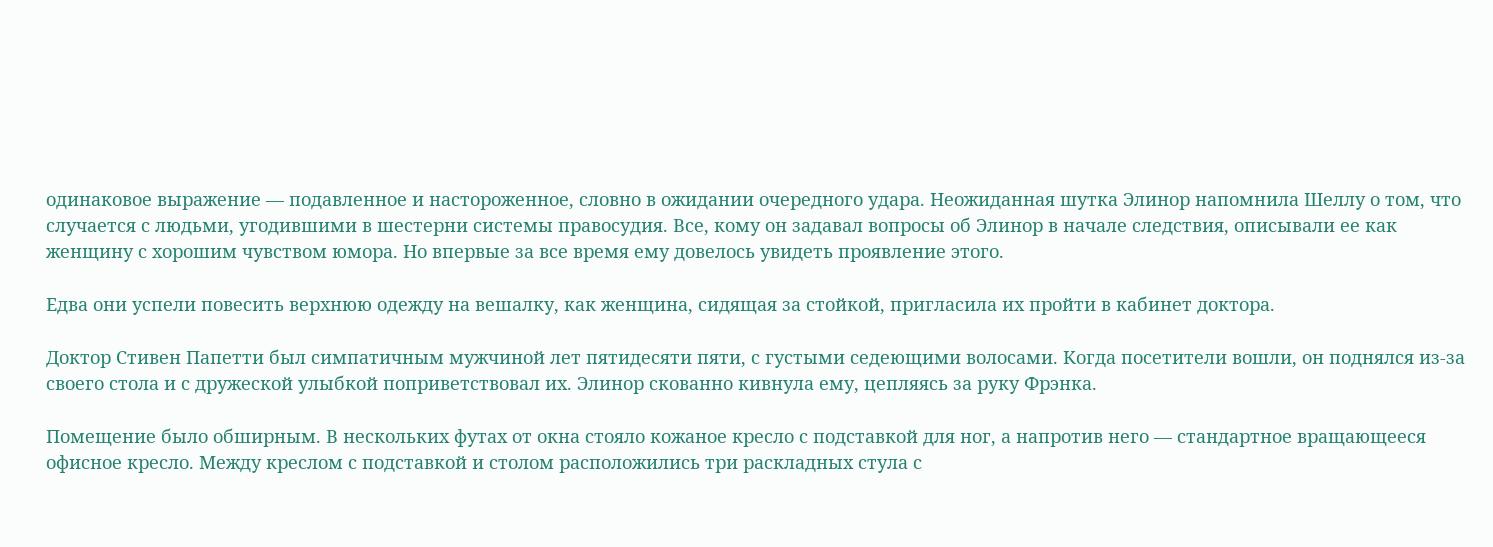одинаковое выражение — подавленное и настороженное, словно в ожидании очередного удара. Неожиданная шутка Элинор напомнила Шеллу о том, что случается с людьми, угодившими в шестерни системы правосудия. Все, кому он задавал вопросы об Элинор в начале следствия, описывали ее как женщину с хорошим чувством юмора. Но впервые за все время ему довелось увидеть проявление этого.

Едва они успели повесить верхнюю одежду на вешалку, как женщина, сидящая за стойкой, пригласила их пройти в кабинет доктора.

Доктор Стивен Папетти был симпатичным мужчиной лет пятидесяти пяти, с густыми седеющими волосами. Когда посетители вошли, он поднялся из-за своего стола и с дружеской улыбкой поприветствовал их. Элинор скованно кивнула ему, цепляясь за руку Фрэнка.

Помещение было обширным. В нескольких футах от окна стояло кожаное кресло с подставкой для ног, а напротив него — стандартное вращающееся офисное кресло. Между креслом с подставкой и столом расположились три раскладных стула с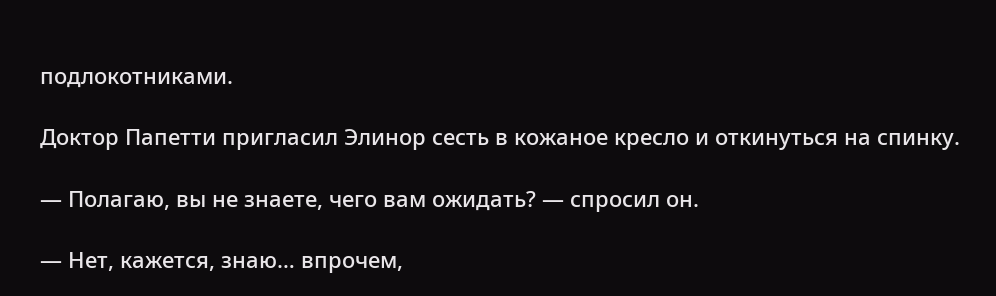подлокотниками.

Доктор Папетти пригласил Элинор сесть в кожаное кресло и откинуться на спинку.

— Полагаю, вы не знаете, чего вам ожидать? — спросил он.

— Нет, кажется, знаю… впрочем,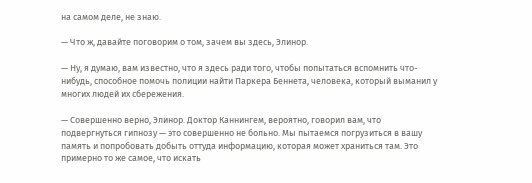на самом деле, не знаю.

— Что ж, давайте поговорим о том, зачем вы здесь, Элинор.

— Ну, я думаю, вам известно, что я здесь ради того, чтобы попытаться вспомнить что-нибудь, способное помочь полиции найти Паркера Беннета, человека, который выманил у многих людей их сбережения.

— Совершенно верно, Элинор. Доктор Каннингем, вероятно, говорил вам, что подвергнуться гипнозу — это совершенно не больно. Мы пытаемся погрузиться в вашу память и попробовать добыть оттуда информацию, которая может храниться там. Это примерно то же самое, что искать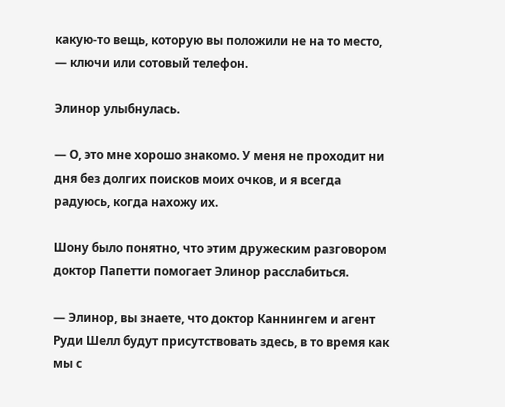какую-то вещь, которую вы положили не на то место, — ключи или сотовый телефон.

Элинор улыбнулась.

— О, это мне хорошо знакомо. У меня не проходит ни дня без долгих поисков моих очков, и я всегда радуюсь, когда нахожу их.

Шону было понятно, что этим дружеским разговором доктор Папетти помогает Элинор расслабиться.

— Элинор, вы знаете, что доктор Каннингем и агент Руди Шелл будут присутствовать здесь, в то время как мы с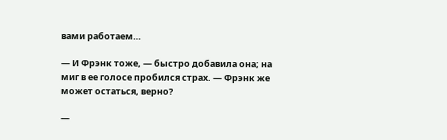вами работаем…

— И Фрэнк тоже, — быстро добавила она; на миг в ее голосе пробился страх. — Фрэнк же может остаться, верно?

—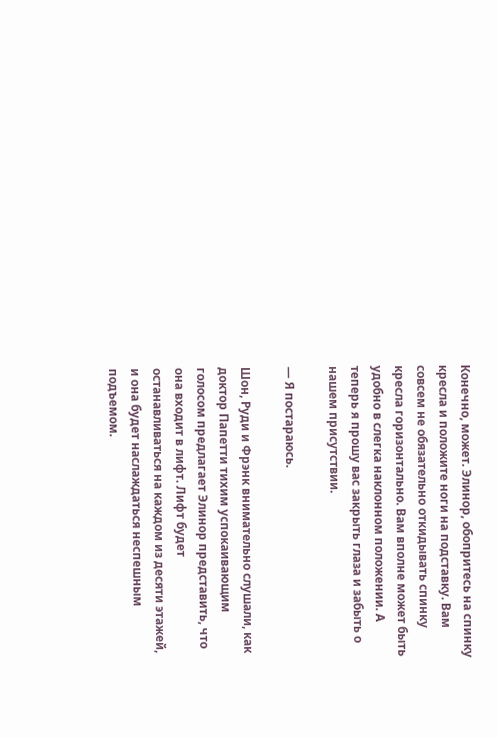Конечно, может. Элинор, обопритесь на спинку кресла и положите ноги на подставку. Вам совсем не обязательно откидывать спинку кресла горизонтально. Вам вполне может быть удобно в слегка наклонном положении. А теперь я прошу вас закрыть глаза и забыть о нашем присутствии.

— Я постараюсь.

Шон, Руди и Фрэнк внимательно слушали, как доктор Папетти тихим успокаивающим голосом предлагает Элинор представить, что она входит в лифт. Лифт будет останавливаться на каждом из десяти этажей, и она будет наслаждаться неспешным подъемом.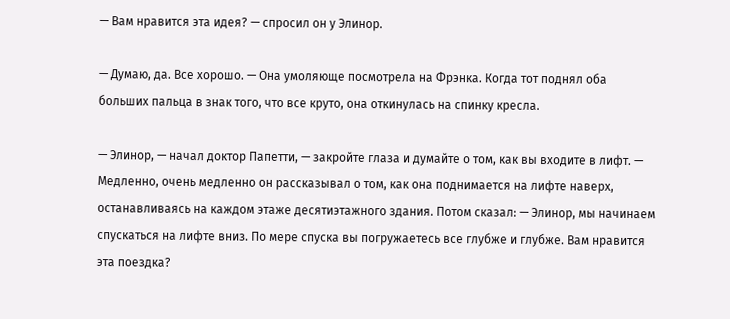— Вам нравится эта идея? — спросил он у Элинор.

— Думаю, да. Все хорошо. — Она умоляюще посмотрела на Фрэнка. Когда тот поднял оба больших пальца в знак того, что все круто, она откинулась на спинку кресла.

— Элинор, — начал доктор Папетти, — закройте глаза и думайте о том, как вы входите в лифт. — Медленно, очень медленно он рассказывал о том, как она поднимается на лифте наверх, останавливаясь на каждом этаже десятиэтажного здания. Потом сказал: — Элинор, мы начинаем спускаться на лифте вниз. По мере спуска вы погружаетесь все глубже и глубже. Вам нравится эта поездка?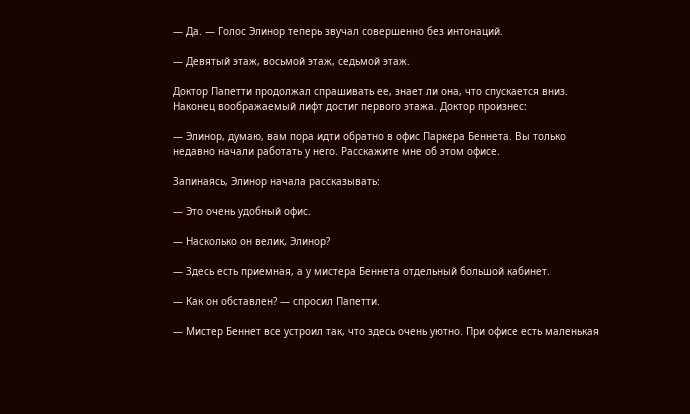— Да. — Голос Элинор теперь звучал совершенно без интонаций.

— Девятый этаж, восьмой этаж, седьмой этаж.

Доктор Папетти продолжал спрашивать ее, знает ли она, что спускается вниз. Наконец воображаемый лифт достиг первого этажа. Доктор произнес:

— Элинор, думаю, вам пора идти обратно в офис Паркера Беннета. Вы только недавно начали работать у него. Расскажите мне об этом офисе.

Запинаясь, Элинор начала рассказывать:

— Это очень удобный офис.

— Насколько он велик, Элинор?

— Здесь есть приемная, а у мистера Беннета отдельный большой кабинет.

— Как он обставлен? — спросил Папетти.

— Мистер Беннет все устроил так, что здесь очень уютно. При офисе есть маленькая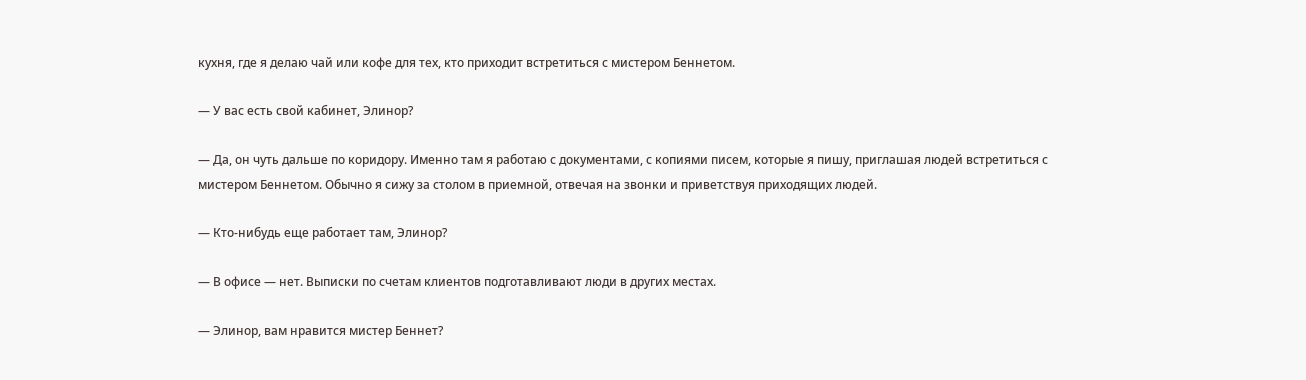кухня, где я делаю чай или кофе для тех, кто приходит встретиться с мистером Беннетом.

— У вас есть свой кабинет, Элинор?

— Да, он чуть дальше по коридору. Именно там я работаю с документами, с копиями писем, которые я пишу, приглашая людей встретиться с мистером Беннетом. Обычно я сижу за столом в приемной, отвечая на звонки и приветствуя приходящих людей.

— Кто-нибудь еще работает там, Элинор?

— В офисе — нет. Выписки по счетам клиентов подготавливают люди в других местах.

— Элинор, вам нравится мистер Беннет?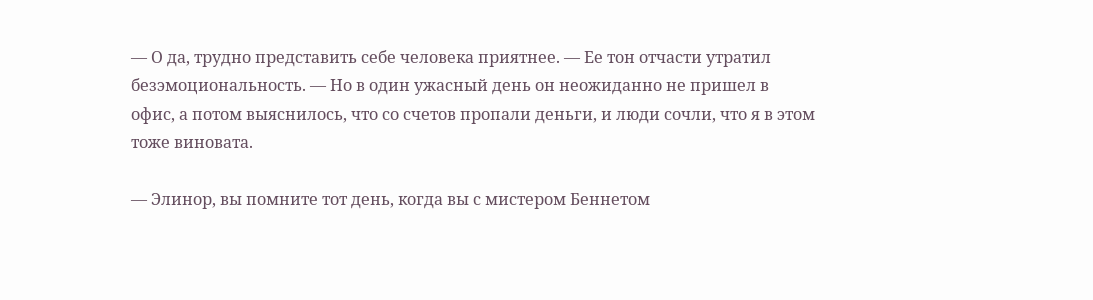— О да, трудно представить себе человека приятнее. — Ее тон отчасти утратил безэмоциональность. — Но в один ужасный день он неожиданно не пришел в офис, а потом выяснилось, что со счетов пропали деньги, и люди сочли, что я в этом тоже виновата.

— Элинор, вы помните тот день, когда вы с мистером Беннетом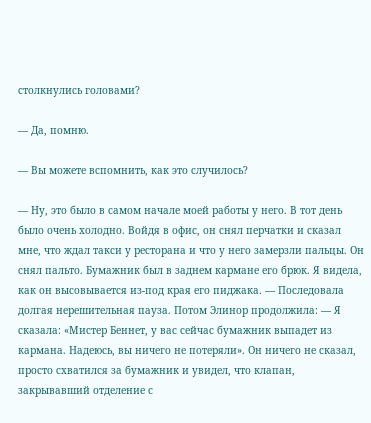столкнулись головами?

— Да, помню.

— Вы можете вспомнить, как это случилось?

— Ну, это было в самом начале моей работы у него. В тот день было очень холодно. Войдя в офис, он снял перчатки и сказал мне, что ждал такси у ресторана и что у него замерзли пальцы. Он снял пальто. Бумажник был в заднем кармане его брюк. Я видела, как он высовывается из-под края его пиджака. — Последовала долгая нерешительная пауза. Потом Элинор продолжила: — Я сказала: «Мистер Беннет, у вас сейчас бумажник выпадет из кармана. Надеюсь, вы ничего не потеряли». Он ничего не сказал, просто схватился за бумажник и увидел, что клапан, закрывавший отделение с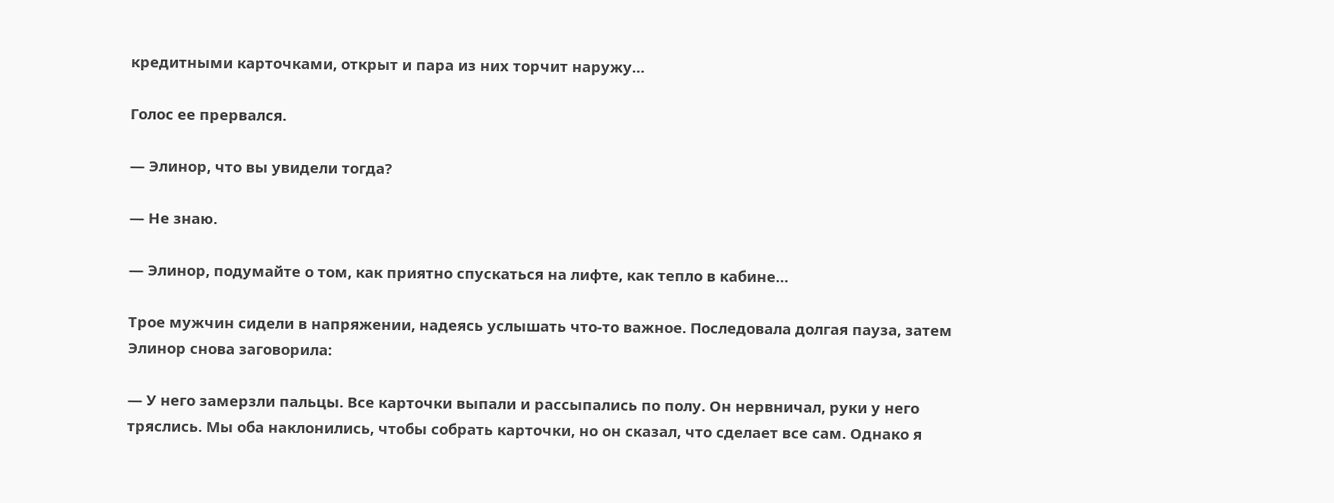кредитными карточками, открыт и пара из них торчит наружу…

Голос ее прервался.

— Элинор, что вы увидели тогда?

— Не знаю.

— Элинор, подумайте о том, как приятно спускаться на лифте, как тепло в кабине…

Трое мужчин сидели в напряжении, надеясь услышать что-то важное. Последовала долгая пауза, затем Элинор снова заговорила:

— У него замерзли пальцы. Все карточки выпали и рассыпались по полу. Он нервничал, руки у него тряслись. Мы оба наклонились, чтобы собрать карточки, но он сказал, что сделает все сам. Однако я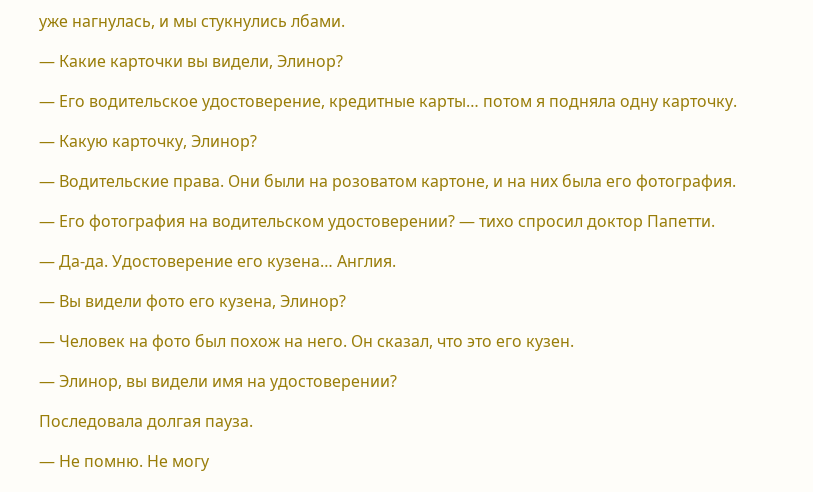уже нагнулась, и мы стукнулись лбами.

— Какие карточки вы видели, Элинор?

— Его водительское удостоверение, кредитные карты… потом я подняла одну карточку.

— Какую карточку, Элинор?

— Водительские права. Они были на розоватом картоне, и на них была его фотография.

— Его фотография на водительском удостоверении? — тихо спросил доктор Папетти.

— Да-да. Удостоверение его кузена… Англия.

— Вы видели фото его кузена, Элинор?

— Человек на фото был похож на него. Он сказал, что это его кузен.

— Элинор, вы видели имя на удостоверении?

Последовала долгая пауза.

— Не помню. Не могу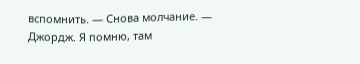вспомнить. — Снова молчание. — Джордж. Я помню, там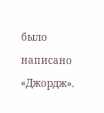было написано «Джордж».